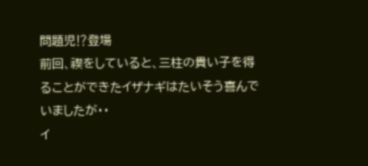問題児⁉登場
前回、禊をしていると、三柱の貴い子を得ることができたイザナギはたいそう喜んでいましたが・・
イ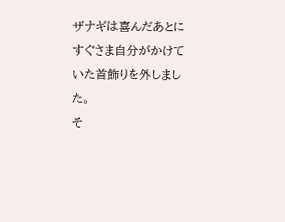ザナギは喜んだあとにすぐさま自分がかけていた首飾りを外しました。
そ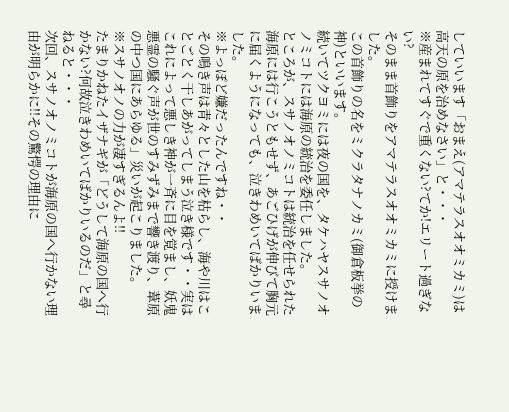していいます「おまえ(アマテラスオオミカミ)は高天の原を治めなさい」と・・・
※産まれてすぐで重くない?てか!エリート過ぎない?
そのまま首飾りをアマテラスオオミカミに授けました。
この首飾りの名をミクラタナノカミ(御倉板挙の神)といいます。
続いてツクヨミには夜の国を、タケハヤスサノオノミコトには海原の統治を委任しました。
ところが、スサノオノミコトは統治を任せられた海原には行こうともせず、あごひげが伸びて胸元に届くようになっても、泣きわめいてばかりいました。
※よっぽど嫌だったんですね・・
その鳴き声は青々とした山を枯らし、海や川はことごとく干しあがってしまう泣き様です・・実はこれによって悪しき神が一斉に目を覚まし、妖鬼悪霊の騒ぐ声が世のすみずみまで響き渡り、葦原の中つ国にあらゆる」災いが起こりました。
※スサノオノの力が凄すぎるんよ!!
たまりかねたイザナギが「どうして海原の国へ行かない?何故泣きわめいてばかりいるのだ」と尋ねると・・・
次回、スサノオノミコトが海原の国へ行かない理由が明らかに!!その驚愕の理由に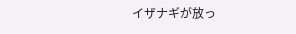イザナギが放っ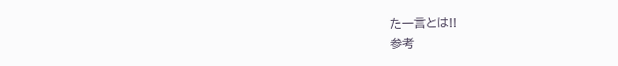た一言とは!!
参考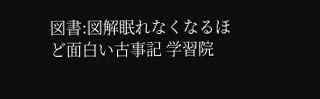図書:図解眠れなくなるほど面白い古事記 学習院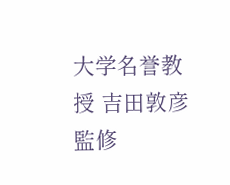大学名誉教授 吉田敦彦監修